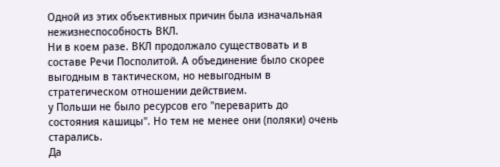Одной из этих объективных причин была изначальная нежизнеспособность ВКЛ.
Ни в коем разе. ВКЛ продолжало существовать и в составе Речи Посполитой. А объединение было скорее выгодным в тактическом, но невыгодным в стратегическом отношении действием.
у Польши не было ресурсов его "переварить до состояния кашицы". Но тем не менее они (поляки) очень старались.
Да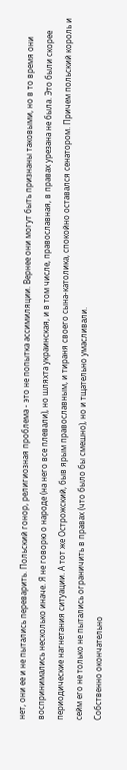нет, они ее и не пытались переварить. Польский гонор, религиозная проблема - это не попытка ассимиляции. Вернее они могут быть признаны таковыми, но в то время они воспринимались несколько иначе. Я не говорю о народе (на него все плевали), но шляхта украинская, и в том числе, православная, в правах урезана не была. Это были скорее периодические нагнетания ситуации. А тот же Острожский, быв ярым православным, и тираня своего сына-католика, спокойно оставался сенатором. Причем польский король и сейм его не только не пытались ограничить в правах (что было бы смешно), но и тщательно умасливали.
Собственно окончательно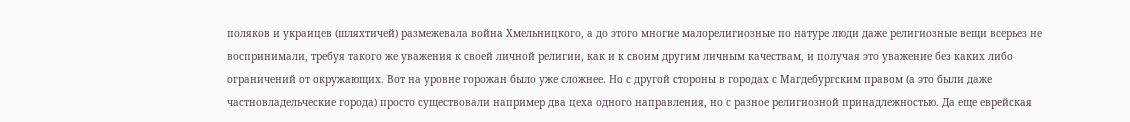поляков и украицев (шляхтичей) размежевала война Хмельницкого, а до этого многие малорелигиозные по натуре люди даже религиозные вещи всерьез не воспринимали, требуя такого же уважения к своей личной религии, как и к своим другим личным качествам, и получая это уважение без каких либо ограничений от окружающих. Вот на уровне горожан было уже сложнее. Но с другой стороны в городах с Магдебургским правом (а это были даже частновладельческие города) просто существовали например два цеха одного направления, но с разное религиозной принадлежностью. Да еще еврейская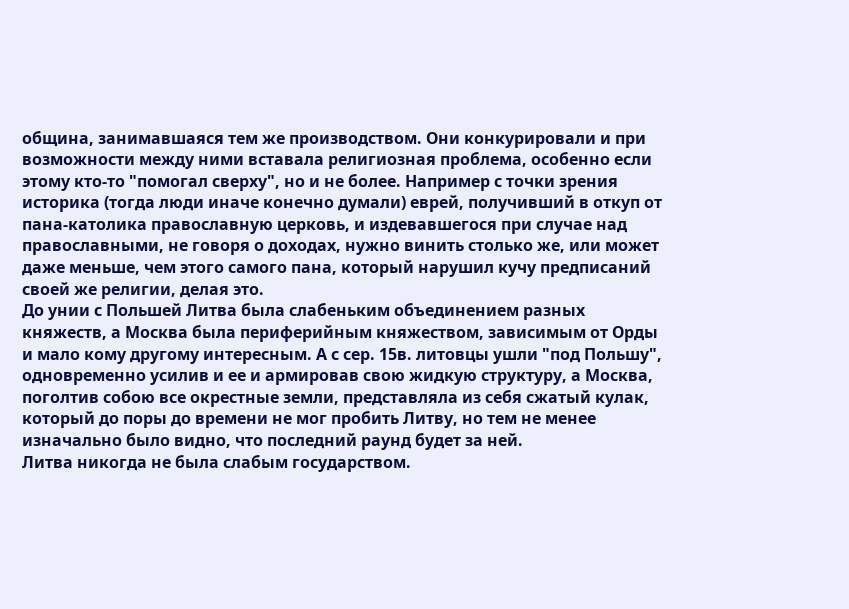община, занимавшаяся тем же производством. Они конкурировали и при возможности между ними вставала религиозная проблема, особенно если этому кто-то "помогал сверху", но и не более. Например с точки зрения историка (тогда люди иначе конечно думали) еврей, получивший в откуп от пана-католика православную церковь, и издевавшегося при случае над православными, не говоря о доходах, нужно винить столько же, или может даже меньше, чем этого самого пана, который нарушил кучу предписаний своей же религии, делая это.
До унии с Польшей Литва была слабеньким объединением разных княжеств, а Москва была периферийным княжеством, зависимым от Орды и мало кому другому интересным. А с сер. 15в. литовцы ушли "под Польшу", одновременно усилив и ее и армировав свою жидкую структуру, а Москва, поголтив собою все окрестные земли, представляла из себя сжатый кулак, который до поры до времени не мог пробить Литву, но тем не менее изначально было видно, что последний раунд будет за ней.
Литва никогда не была слабым государством.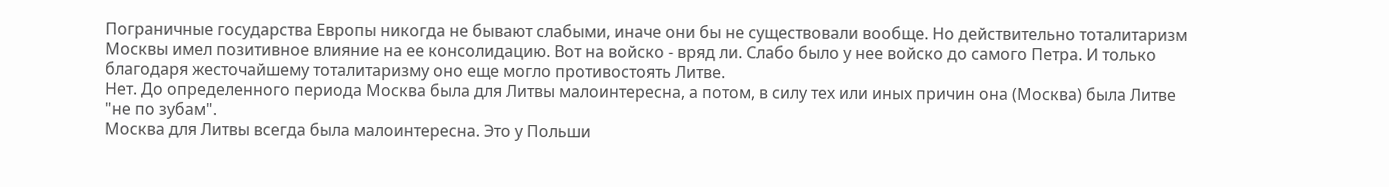Пограничные государства Европы никогда не бывают слабыми, иначе они бы не существовали вообще. Но действительно тоталитаризм Москвы имел позитивное влияние на ее консолидацию. Вот на войско - вряд ли. Слабо было у нее войско до самого Петра. И только благодаря жесточайшему тоталитаризму оно еще могло противостоять Литве.
Нет. До определенного периода Москва была для Литвы малоинтересна, а потом, в силу тех или иных причин она (Москва) была Литве "не по зубам".
Москва для Литвы всегда была малоинтересна. Это у Польши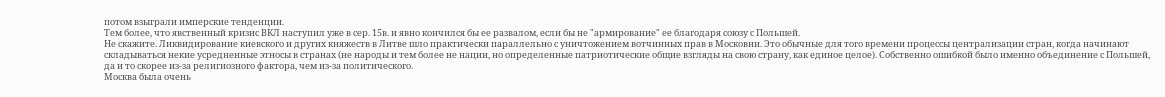потом взыграли имперские тенденции.
Тем более, что явственный кризис ВКЛ наступил уже в сер. 15в. и явно кончился бы ее развалом, если бы не "армирование" ее благодаря союзу с Польшей.
Не скажите. Ликвидирование киевского и других княжеств в Литве шло практически параллельно с уничтожением вотчинных прав в Московии. Это обычные для того времени процессы централизации стран, когда начинают складываться некие усредненные этносы в странах (не народы и тем более не нации, но определенные патриотические общие взгляды на свою страну, как единое целое). Собственно ошибкой было именно объединение с Польшей, да и то скорее из-за религиозного фактора, чем из-за политического.
Москва была очень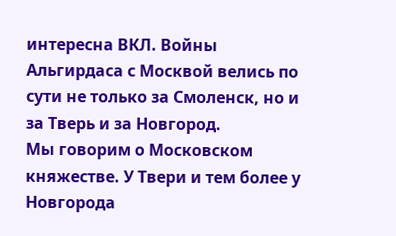интересна ВКЛ. Войны Альгирдаса с Москвой велись по сути не только за Смоленск, но и за Тверь и за Новгород.
Мы говорим о Московском княжестве. У Твери и тем более у Новгорода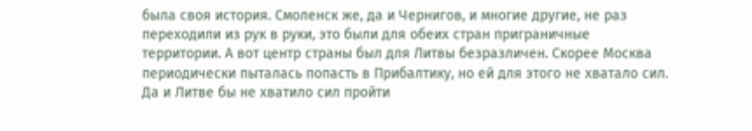была своя история. Смоленск же, да и Чернигов, и многие другие, не раз переходили из рук в руки, это были для обеих стран приграничные территории. А вот центр страны был для Литвы безразличен. Скорее Москва периодически пыталась попасть в Прибалтику, но ей для этого не хватало сил. Да и Литве бы не хватило сил пройти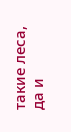такие леса, да и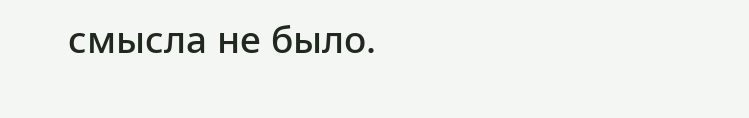смысла не было.